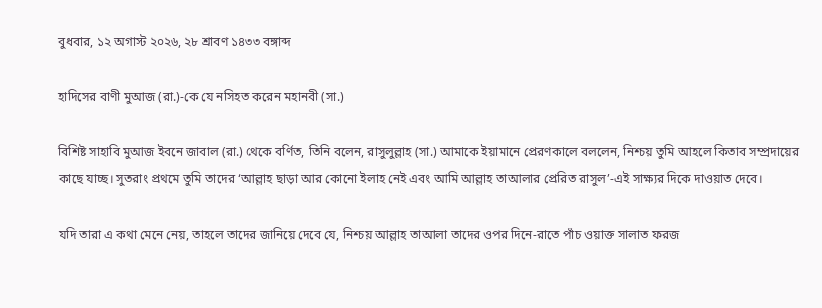বুধবার, ১২ অগাস্ট ২০২৬, ২৮ শ্রাবণ ১৪৩৩ বঙ্গাব্দ

হাদিসের বাণী মুআজ (রা.)-কে যে নসিহত করেন মহানবী (সা.)

বিশিষ্ট সাহাবি মুআজ ইবনে জাবাল (রা.) থেকে বর্ণিত, তিনি বলেন, রাসুলুল্লাহ (সা.) আমাকে ইয়ামানে প্রেরণকালে বললেন, নিশ্চয় তুমি আহলে কিতাব সম্প্রদায়ের কাছে যাচ্ছ। সুতরাং প্রথমে তুমি তাদের ‘আল্লাহ ছাড়া আর কোনো ইলাহ নেই এবং আমি আল্লাহ তাআলার প্রেরিত রাসুল’-এই সাক্ষ্যর দিকে দাওয়াত দেবে।

যদি তারা এ কথা মেনে নেয়, তাহলে তাদের জানিয়ে দেবে যে, নিশ্চয় আল্লাহ তাআলা তাদের ওপর দিনে-রাতে পাঁচ ওয়াক্ত সালাত ফরজ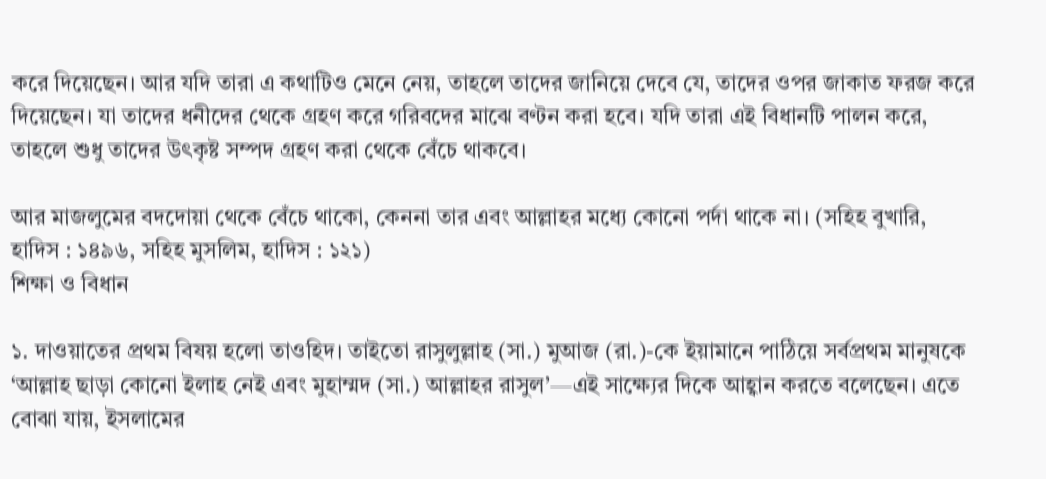করে দিয়েছেন। আর যদি তারা এ কথাটিও মেনে নেয়, তাহলে তাদের জানিয়ে দেবে যে, তাদের ওপর জাকাত ফরজ করে দিয়েছেন। যা তাদের ধনীদের থেকে গ্রহণ করে গরিবদের মাঝে বণ্টন করা হবে। যদি তারা এই বিধানটি পালন করে, তাহলে শুধু তাদের উৎকৃষ্ট সম্পদ গ্রহণ করা থেকে বেঁচে থাকবে।

আর মাজলুমের বদদোয়া থেকে বেঁচে থাকো, কেননা তার এবং আল্লাহর মধ্যে কোনো পর্দা থাকে না। (সহিহ বুখারি, হাদিস : ১৪৯৬, সহিহ মুসলিম, হাদিস : ১২১)
শিক্ষা ও বিধান

১. দাওয়াতের প্রথম বিষয় হলো তাওহিদ। তাইতো রাসুলুল্লাহ (সা.) মুআজ (রা.)-কে ইয়ামানে পাঠিয়ে সর্বপ্রথম মানুষকে ‘আল্লাহ ছাড়া কোনো ইলাহ নেই এবং মুহাম্মদ (সা.) আল্লাহর রাসুল’—এই সাক্ষ্যের দিকে আহ্বান করতে বলেছেন। এতে বোঝা যায়, ইসলামের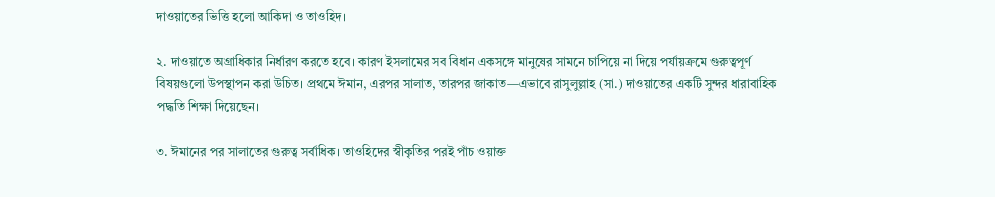দাওয়াতের ভিত্তি হলো আকিদা ও তাওহিদ।

২. দাওয়াতে অগ্রাধিকার নির্ধারণ করতে হবে। কারণ ইসলামের সব বিধান একসঙ্গে মানুষের সামনে চাপিয়ে না দিয়ে পর্যায়ক্রমে গুরুত্বপূর্ণ বিষয়গুলো উপস্থাপন করা উচিত। প্রথমে ঈমান, এরপর সালাত, তারপর জাকাত—এভাবে রাসুলুল্লাহ (সা.) দাওয়াতের একটি সুন্দর ধারাবাহিক পদ্ধতি শিক্ষা দিয়েছেন।

৩. ঈমানের পর সালাতের গুরুত্ব সর্বাধিক। তাওহিদের স্বীকৃতির পরই পাঁচ ওয়াক্ত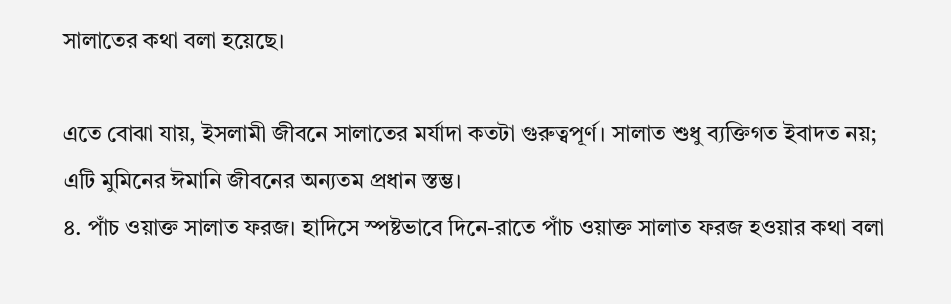সালাতের কথা বলা হয়েছে।

এতে বোঝা যায়, ইসলামী জীবনে সালাতের মর্যাদা কতটা গুরুত্বপূর্ণ। সালাত শুধু ব্যক্তিগত ইবাদত নয়; এটি মুমিনের ঈমানি জীবনের অন্যতম প্রধান স্তম্ভ।
৪. পাঁচ ওয়াক্ত সালাত ফরজ। হাদিসে স্পষ্টভাবে দিনে-রাতে পাঁচ ওয়াক্ত সালাত ফরজ হওয়ার কথা বলা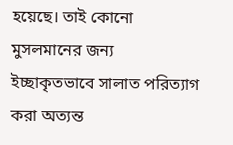হয়েছে। তাই কোনো মুসলমানের জন্য ইচ্ছাকৃতভাবে সালাত পরিত্যাগ করা অত্যন্ত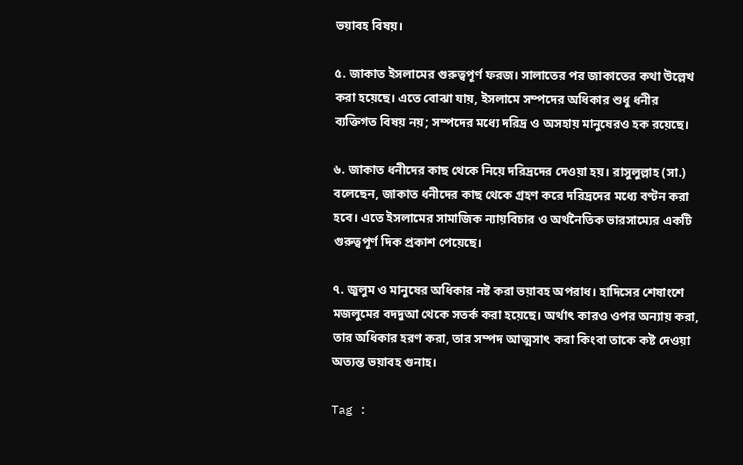ভয়াবহ বিষয়।

৫. জাকাত ইসলামের গুরুত্বপূর্ণ ফরজ। সালাতের পর জাকাতের কথা উল্লেখ করা হয়েছে। এতে বোঝা যায়, ইসলামে সম্পদের অধিকার শুধু ধনীর ব্যক্তিগত বিষয় নয়; সম্পদের মধ্যে দরিদ্র ও অসহায় মানুষেরও হক রয়েছে।

৬. জাকাত ধনীদের কাছ থেকে নিয়ে দরিদ্রদের দেওয়া হয়। রাসুলুল্লাহ (সা.) বলেছেন, জাকাত ধনীদের কাছ থেকে গ্রহণ করে দরিদ্রদের মধ্যে বণ্টন করা হবে। এতে ইসলামের সামাজিক ন্যায়বিচার ও অর্থনৈতিক ভারসাম্যের একটি গুরুত্বপূর্ণ দিক প্রকাশ পেয়েছে।

৭. জুলুম ও মানুষের অধিকার নষ্ট করা ভয়াবহ অপরাধ। হাদিসের শেষাংশে মজলুমের বদদুআ থেকে সতর্ক করা হয়েছে। অর্থাৎ কারও ওপর অন্যায় করা, তার অধিকার হরণ করা, তার সম্পদ আত্মসাৎ করা কিংবা তাকে কষ্ট দেওয়া অত্যন্ত ভয়াবহ গুনাহ।

Tag :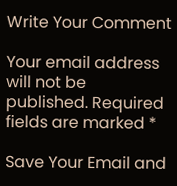Write Your Comment

Your email address will not be published. Required fields are marked *

Save Your Email and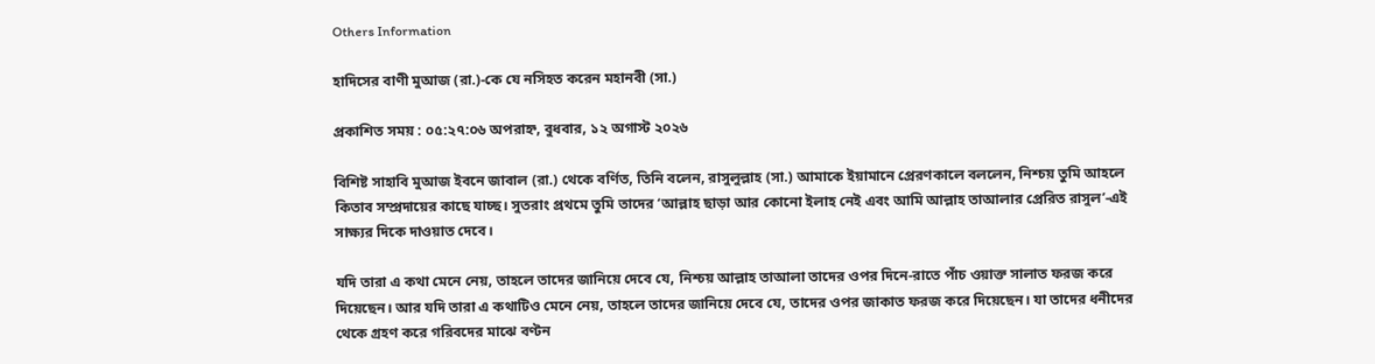Others Information

হাদিসের বাণী মুআজ (রা.)-কে যে নসিহত করেন মহানবী (সা.)

প্রকাশিত সময় : ০৫:২৭:০৬ অপরাহ্ন, বুধবার, ১২ অগাস্ট ২০২৬

বিশিষ্ট সাহাবি মুআজ ইবনে জাবাল (রা.) থেকে বর্ণিত, তিনি বলেন, রাসুলুল্লাহ (সা.) আমাকে ইয়ামানে প্রেরণকালে বললেন, নিশ্চয় তুমি আহলে কিতাব সম্প্রদায়ের কাছে যাচ্ছ। সুতরাং প্রথমে তুমি তাদের ‘আল্লাহ ছাড়া আর কোনো ইলাহ নেই এবং আমি আল্লাহ তাআলার প্রেরিত রাসুল’-এই সাক্ষ্যর দিকে দাওয়াত দেবে।

যদি তারা এ কথা মেনে নেয়, তাহলে তাদের জানিয়ে দেবে যে, নিশ্চয় আল্লাহ তাআলা তাদের ওপর দিনে-রাতে পাঁচ ওয়াক্ত সালাত ফরজ করে দিয়েছেন। আর যদি তারা এ কথাটিও মেনে নেয়, তাহলে তাদের জানিয়ে দেবে যে, তাদের ওপর জাকাত ফরজ করে দিয়েছেন। যা তাদের ধনীদের থেকে গ্রহণ করে গরিবদের মাঝে বণ্টন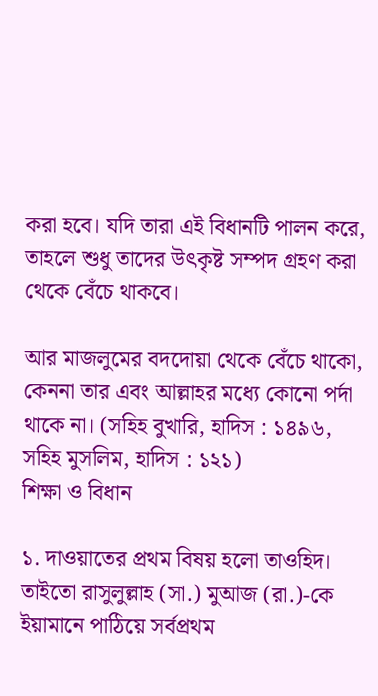করা হবে। যদি তারা এই বিধানটি পালন করে, তাহলে শুধু তাদের উৎকৃষ্ট সম্পদ গ্রহণ করা থেকে বেঁচে থাকবে।

আর মাজলুমের বদদোয়া থেকে বেঁচে থাকো, কেননা তার এবং আল্লাহর মধ্যে কোনো পর্দা থাকে না। (সহিহ বুখারি, হাদিস : ১৪৯৬, সহিহ মুসলিম, হাদিস : ১২১)
শিক্ষা ও বিধান

১. দাওয়াতের প্রথম বিষয় হলো তাওহিদ। তাইতো রাসুলুল্লাহ (সা.) মুআজ (রা.)-কে ইয়ামানে পাঠিয়ে সর্বপ্রথম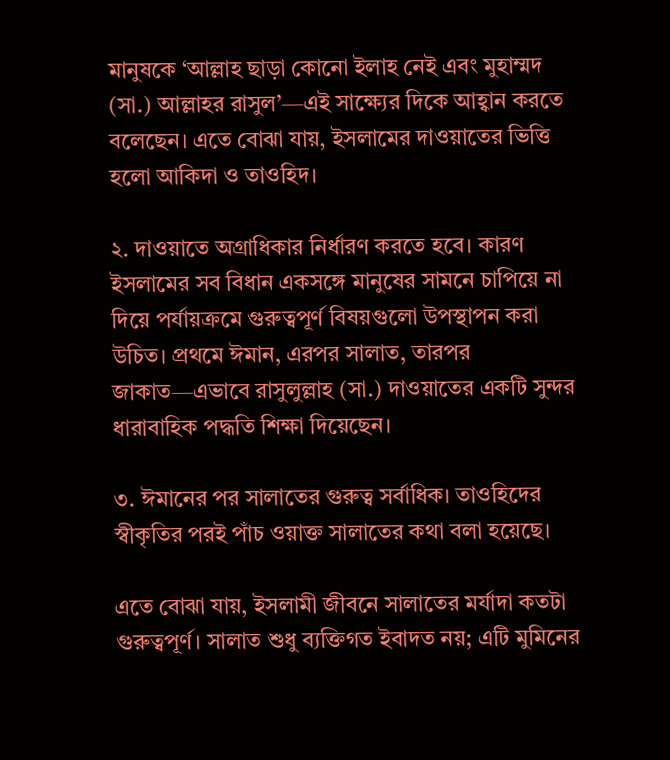মানুষকে ‘আল্লাহ ছাড়া কোনো ইলাহ নেই এবং মুহাম্মদ (সা.) আল্লাহর রাসুল’—এই সাক্ষ্যের দিকে আহ্বান করতে বলেছেন। এতে বোঝা যায়, ইসলামের দাওয়াতের ভিত্তি হলো আকিদা ও তাওহিদ।

২. দাওয়াতে অগ্রাধিকার নির্ধারণ করতে হবে। কারণ ইসলামের সব বিধান একসঙ্গে মানুষের সামনে চাপিয়ে না দিয়ে পর্যায়ক্রমে গুরুত্বপূর্ণ বিষয়গুলো উপস্থাপন করা উচিত। প্রথমে ঈমান, এরপর সালাত, তারপর জাকাত—এভাবে রাসুলুল্লাহ (সা.) দাওয়াতের একটি সুন্দর ধারাবাহিক পদ্ধতি শিক্ষা দিয়েছেন।

৩. ঈমানের পর সালাতের গুরুত্ব সর্বাধিক। তাওহিদের স্বীকৃতির পরই পাঁচ ওয়াক্ত সালাতের কথা বলা হয়েছে।

এতে বোঝা যায়, ইসলামী জীবনে সালাতের মর্যাদা কতটা গুরুত্বপূর্ণ। সালাত শুধু ব্যক্তিগত ইবাদত নয়; এটি মুমিনের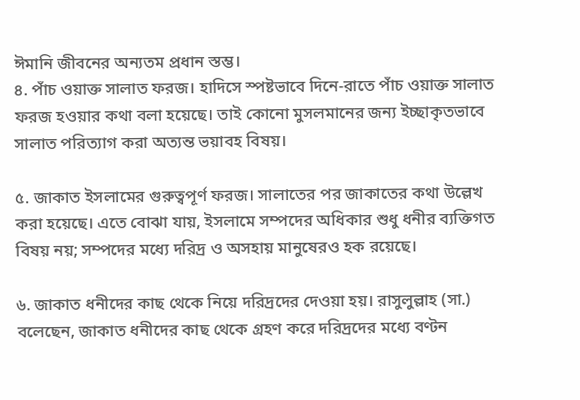ঈমানি জীবনের অন্যতম প্রধান স্তম্ভ।
৪. পাঁচ ওয়াক্ত সালাত ফরজ। হাদিসে স্পষ্টভাবে দিনে-রাতে পাঁচ ওয়াক্ত সালাত ফরজ হওয়ার কথা বলা হয়েছে। তাই কোনো মুসলমানের জন্য ইচ্ছাকৃতভাবে সালাত পরিত্যাগ করা অত্যন্ত ভয়াবহ বিষয়।

৫. জাকাত ইসলামের গুরুত্বপূর্ণ ফরজ। সালাতের পর জাকাতের কথা উল্লেখ করা হয়েছে। এতে বোঝা যায়, ইসলামে সম্পদের অধিকার শুধু ধনীর ব্যক্তিগত বিষয় নয়; সম্পদের মধ্যে দরিদ্র ও অসহায় মানুষেরও হক রয়েছে।

৬. জাকাত ধনীদের কাছ থেকে নিয়ে দরিদ্রদের দেওয়া হয়। রাসুলুল্লাহ (সা.) বলেছেন, জাকাত ধনীদের কাছ থেকে গ্রহণ করে দরিদ্রদের মধ্যে বণ্টন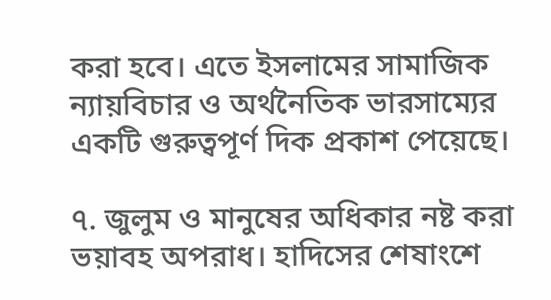করা হবে। এতে ইসলামের সামাজিক ন্যায়বিচার ও অর্থনৈতিক ভারসাম্যের একটি গুরুত্বপূর্ণ দিক প্রকাশ পেয়েছে।

৭. জুলুম ও মানুষের অধিকার নষ্ট করা ভয়াবহ অপরাধ। হাদিসের শেষাংশে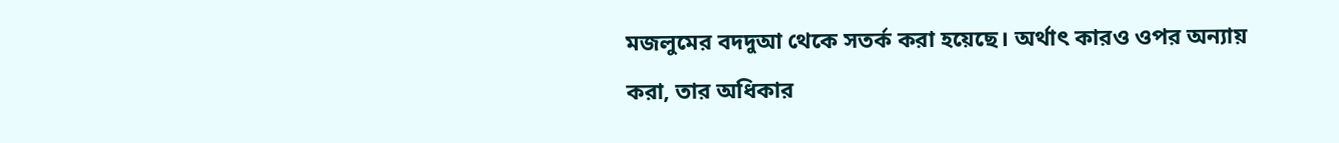মজলুমের বদদুআ থেকে সতর্ক করা হয়েছে। অর্থাৎ কারও ওপর অন্যায় করা, তার অধিকার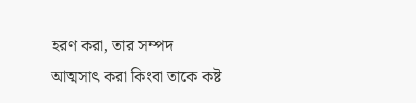হরণ করা, তার সম্পদ আত্মসাৎ করা কিংবা তাকে কষ্ট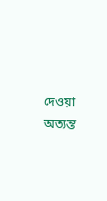দেওয়া অত্যন্ত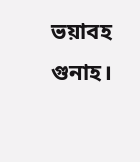ভয়াবহ গুনাহ।